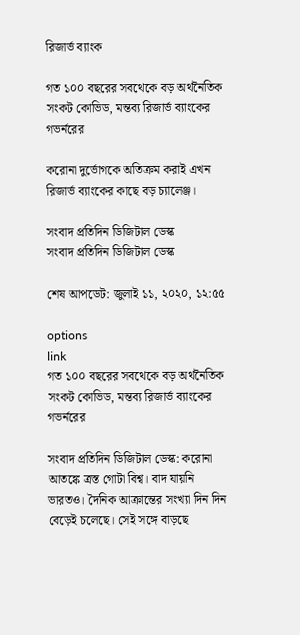রিজার্ভ ব্যাংক

গত ১০০ বছরের সবথেকে বড় অর্থনৈতিক সংকট কোভিড, মন্তব্য রিজার্ভ ব্যাংকের গভর্নরের

করোনা দুর্ভোগকে অতিক্রম করাই এখন রিজার্ভ ব্যাংকের কাছে বড় চ্যালেঞ্জ।

সংবাদ প্রতিদিন ডিজিটাল ডেস্ক
সংবাদ প্রতিদিন ডিজিটাল ডেস্ক

শেষ আপডেট: জুলাই ১১, ২০২০, ১২:৫৫

options
link
গত ১০০ বছরের সবথেকে বড় অর্থনৈতিক সংকট কোভিড, মন্তব্য রিজার্ভ ব্যাংকের গভর্নরের

সংবাদ প্রতিদিন ডিজিটাল ডেস্ক: করোনা আতঙ্কে ত্রস্ত গোটা বিশ্ব। বাদ যায়নি ভারতও। দৈনিক আক্রান্তের সংখ্যা দিন দিন বেড়েই চলেছে। সেই সঙ্গে বাড়ছে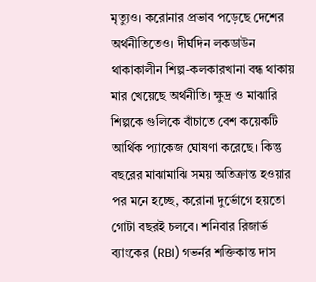মৃত্যুও। করোনার প্রভাব পড়েছে দেশের অর্থনীতিতেও। দীর্ঘদিন লকডাউন থাকাকালীন শিল্প-কলকারখানা বন্ধ থাকায় মার খেয়েছে অর্থনীতি। ক্ষুদ্র ও মাঝারি শিল্পকে গুলিকে বাঁচাতে বেশ কয়েকটি আর্থিক প্যাকেজ ঘোষণা করেছে। কিন্তু বছরের মাঝামাঝি সময় অতিক্রান্ত হওয়ার পর মনে হচ্ছে, করোনা দুর্ভোগে হয়তো গোটা বছরই চলবে। শনিবার রিজার্ভ ব্যাংকের (RBI) গভর্নর শক্তিকান্ত দাস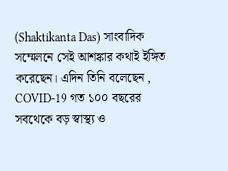(Shaktikanta Das) সাংবাদিক সম্মেলনে সেই আশঙ্কার কথাই ইঙ্গিত করেছেন। এদিন তিনি বলেছেন , COVID-19 গত ১০০ বছরের সবথেকে বড় স্বাস্থ্য ও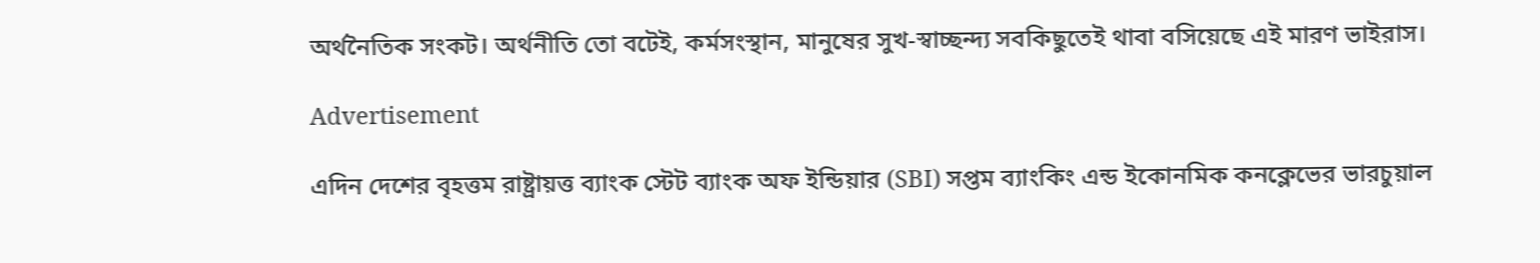অর্থনৈতিক সংকট। অর্থনীতি তো বটেই, কর্মসংস্থান, মানুষের সুখ-স্বাচ্ছন্দ্য সবকিছুতেই থাবা বসিয়েছে এই মারণ ভাইরাস।

Advertisement

এদিন দেশের বৃহত্তম রাষ্ট্রায়ত্ত ব্যাংক স্টেট ব্যাংক অফ ইন্ডিয়ার (SBI) সপ্তম ব্যাংকিং এন্ড ইকোনমিক কনক্লেভের ভারচুয়াল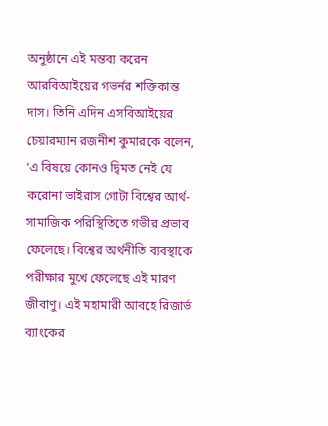অনুষ্ঠানে এই মন্তব্য করেন আরবিআইয়ের গভর্নর শক্তিকান্ত দাস। তিনি এদিন এসবিআইয়ের চেয়ারম্যান রজনীশ কুমারকে বলেন, ‘এ বিষয়ে কোনও দ্বিমত নেই যে করোনা ভাইরাস গোটা বিশ্বের আর্থ-সামাজিক পরিস্থিতিতে গভীর প্রভাব ফেলেছে। বিশ্বের অর্থনীতি ব্যবস্থাকে পরীক্ষার মুখে ফেলেছে এই মারণ জীবাণু। এই মহামারী আবহে রিজার্ভ ব্যাংকের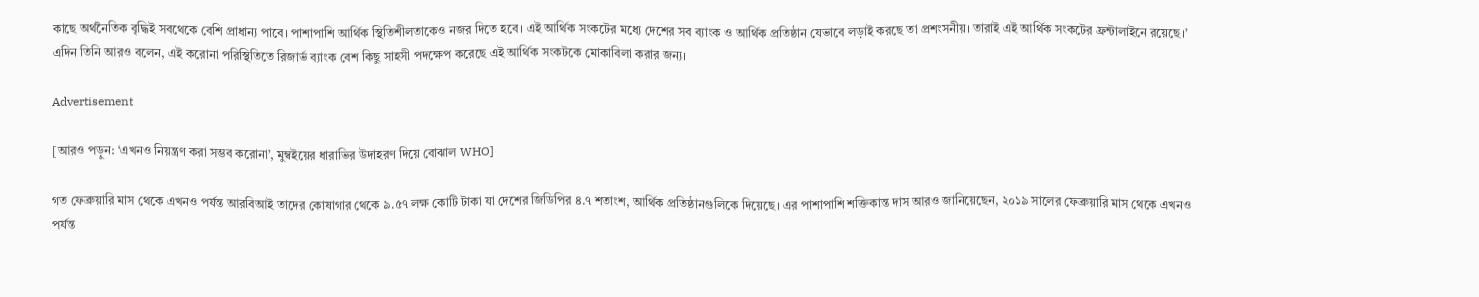কাছে অর্থনৈতিক বৃদ্ধিই সবথেকে বেশি প্রাধান্য পাবে। পাশাপাশি আর্থিক স্থিতিশীলতাকেও নজর দিতে হবে। এই আর্থিক সংকটের মধ্যে দেশের সব ব্যাংক ও আর্থিক প্রতিষ্ঠান যেভাবে লড়াই করছে তা প্রশংসনীয়। তারাই এই আর্থিক সংকটের ফ্রন্টালাইনে রয়েছে।’ এদিন তিনি আরও বলেন, এই করোনা পরিস্থিতিতে রিজার্ভ ব্যাংক বেশ কিছু সাহসী পদক্ষেপ করেছে এই আর্থিক সংকটকে মোকাবিলা করার জন্য।

Advertisement

[আরও পড়ুন: ‘এখনও নিয়ন্ত্রণ করা সম্ভব করোনা’, মুম্বইয়ের ধারাভির উদাহরণ দিয়ে বোঝাল WHO]

গত ফেব্রুয়ারি মাস থেকে এখনও পর্যন্ত আরবিআই তাদের কোষাগার থেকে ৯.৫৭ লক্ষ কোটি টাকা যা দেশের জিডিপির ৪.৭ শতাংশ, আর্থিক প্রতিষ্ঠানগুলিকে দিয়েছে। এর পাশাপাশি শক্তিকান্ত দাস আরও জানিয়েছেন, ২০১৯ সালের ফেব্রুয়ারি মাস থেকে এখনও পর্যন্ত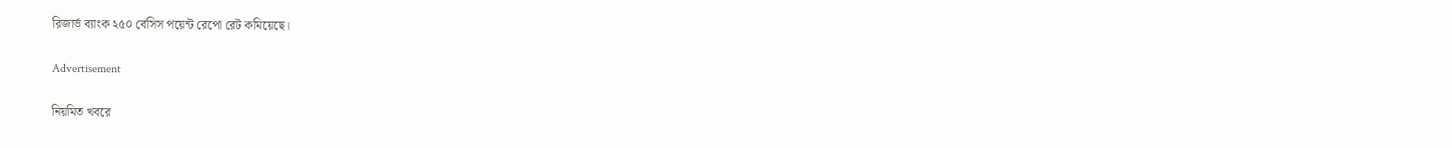রিজার্ভ ব্যাংক ২৫০ বেসিস পয়েন্ট রেপো রেট কমিয়েছে।

Advertisement

নিয়মিত খবরে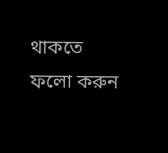থাকতে ফলো করুন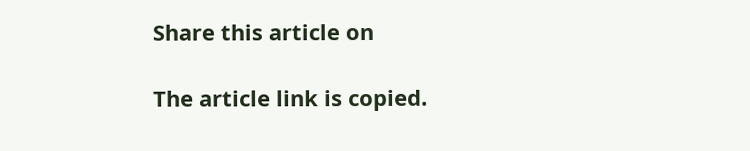Share this article on

The article link is copied.